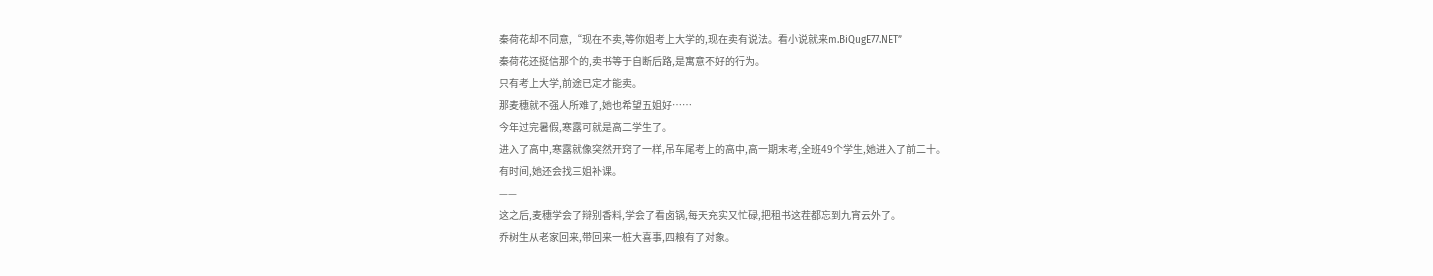秦荷花却不同意,“现在不卖,等你姐考上大学的,现在卖有说法。看小说就来m.BiQugE77.NET”
秦荷花还挺信那个的,卖书等于自断后路,是寓意不好的行为。
只有考上大学,前途已定才能卖。
那麦穗就不强人所难了,她也希望五姐好……
今年过完暑假,寒露可就是高二学生了。
进入了高中,寒露就像突然开窍了一样,吊车尾考上的高中,高一期末考,全班49个学生,她进入了前二十。
有时间,她还会找三姐补课。
——
这之后,麦穗学会了辩别香料,学会了看卤锅,每天充实又忙碌,把租书这茬都忘到九宵云外了。
乔树生从老家回来,带回来一桩大喜事,四粮有了对象。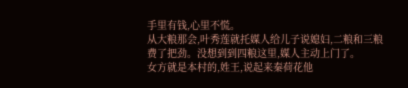手里有钱,心里不慌。
从大粮那会,叶秀莲就托媒人给儿子说媳妇,二粮和三粮费了把劲。没想到到四粮这里,媒人主动上门了。
女方就是本村的,姓王,说起来秦荷花他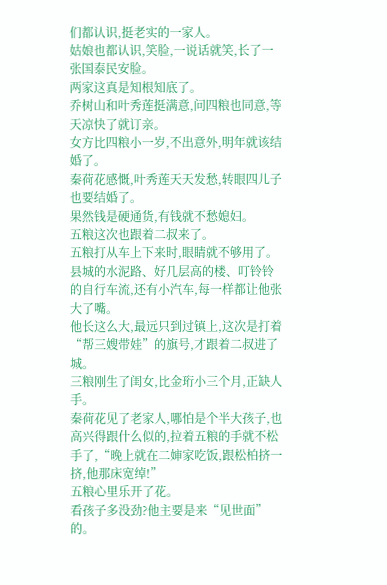们都认识,挺老实的一家人。
姑娘也都认识,笑脸,一说话就笑,长了一张国泰民安脸。
两家这真是知根知底了。
乔树山和叶秀莲挺满意,问四粮也同意,等天凉快了就订亲。
女方比四粮小一岁,不出意外,明年就该结婚了。
秦荷花感慨,叶秀莲天天发愁,转眼四儿子也要结婚了。
果然钱是硬通货,有钱就不愁媳妇。
五粮这次也跟着二叔来了。
五粮打从车上下来时,眼睛就不够用了。
县城的水泥路、好几层高的楼、叮铃铃的自行车流,还有小汽车,每一样都让他张大了嘴。
他长这么大,最远只到过镇上,这次是打着“帮三嫂带娃”的旗号,才跟着二叔进了城。
三粮刚生了闺女,比金珩小三个月,正缺人手。
秦荷花见了老家人,哪怕是个半大孩子,也高兴得跟什么似的,拉着五粮的手就不松手了,“晚上就在二婶家吃饭,跟松柏挤一挤,他那床宽绰!”
五粮心里乐开了花。
看孩子多没劲?他主要是来“见世面”的。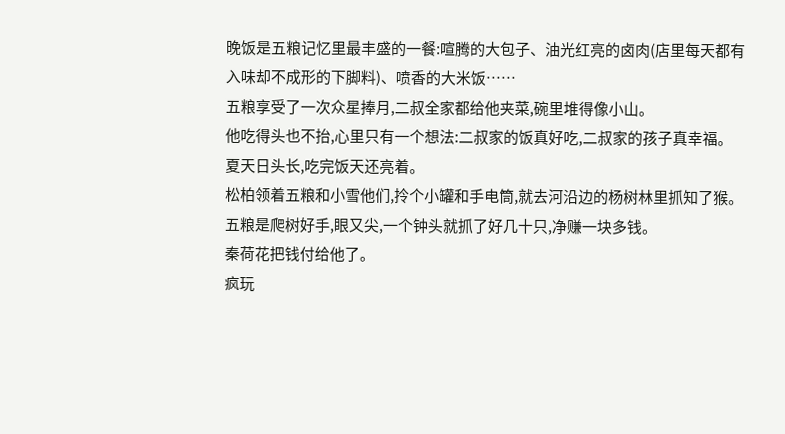晚饭是五粮记忆里最丰盛的一餐:喧腾的大包子、油光红亮的卤肉(店里每天都有入味却不成形的下脚料)、喷香的大米饭……
五粮享受了一次众星捧月,二叔全家都给他夹菜,碗里堆得像小山。
他吃得头也不抬,心里只有一个想法:二叔家的饭真好吃,二叔家的孩子真幸福。
夏天日头长,吃完饭天还亮着。
松柏领着五粮和小雪他们,拎个小罐和手电筒,就去河沿边的杨树林里抓知了猴。
五粮是爬树好手,眼又尖,一个钟头就抓了好几十只,净赚一块多钱。
秦荷花把钱付给他了。
疯玩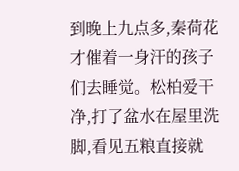到晚上九点多,秦荷花才催着一身汗的孩子们去睡觉。松柏爱干净,打了盆水在屋里洗脚,看见五粮直接就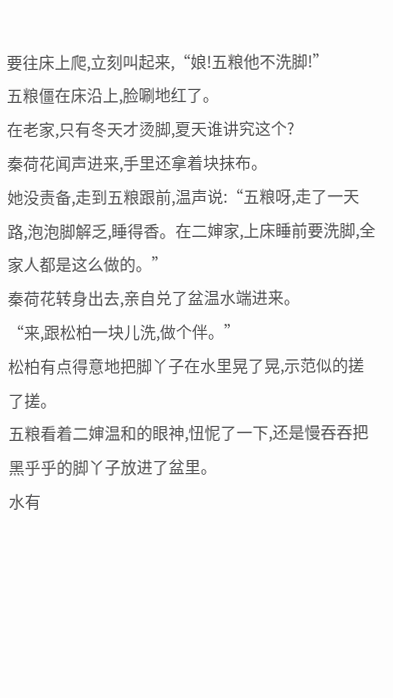要往床上爬,立刻叫起来,“娘!五粮他不洗脚!”
五粮僵在床沿上,脸唰地红了。
在老家,只有冬天才烫脚,夏天谁讲究这个?
秦荷花闻声进来,手里还拿着块抹布。
她没责备,走到五粮跟前,温声说:“五粮呀,走了一天路,泡泡脚解乏,睡得香。在二婶家,上床睡前要洗脚,全家人都是这么做的。”
秦荷花转身出去,亲自兑了盆温水端进来。
“来,跟松柏一块儿洗,做个伴。”
松柏有点得意地把脚丫子在水里晃了晃,示范似的搓了搓。
五粮看着二婶温和的眼神,忸怩了一下,还是慢吞吞把黑乎乎的脚丫子放进了盆里。
水有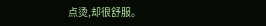点烫,却很舒服。